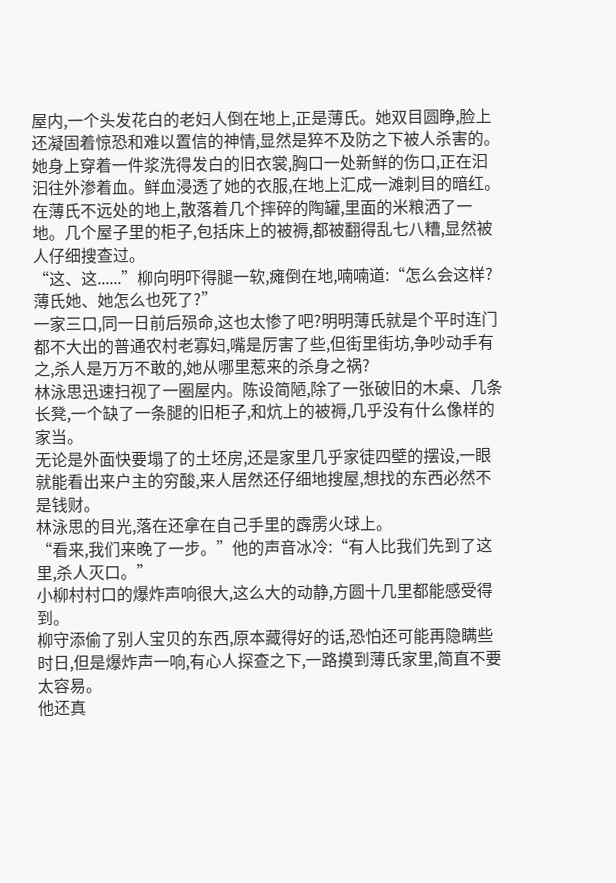屋内,一个头发花白的老妇人倒在地上,正是薄氏。她双目圆睁,脸上还凝固着惊恐和难以置信的神情,显然是猝不及防之下被人杀害的。
她身上穿着一件浆洗得发白的旧衣裳,胸口一处新鲜的伤口,正在汩汩往外渗着血。鲜血浸透了她的衣服,在地上汇成一滩刺目的暗红。
在薄氏不远处的地上,散落着几个摔碎的陶罐,里面的米粮洒了一地。几个屋子里的柜子,包括床上的被褥,都被翻得乱七八糟,显然被人仔细搜查过。
“这、这......”柳向明吓得腿一软,瘫倒在地,喃喃道:“怎么会这样?薄氏她、她怎么也死了?”
一家三口,同一日前后殒命,这也太惨了吧?明明薄氏就是个平时连门都不大出的普通农村老寡妇,嘴是厉害了些,但街里街坊,争吵动手有之,杀人是万万不敢的,她从哪里惹来的杀身之祸?
林泳思迅速扫视了一圈屋内。陈设简陋,除了一张破旧的木桌、几条长凳,一个缺了一条腿的旧柜子,和炕上的被褥,几乎没有什么像样的家当。
无论是外面快要塌了的土坯房,还是家里几乎家徒四壁的摆设,一眼就能看出来户主的穷酸,来人居然还仔细地搜屋,想找的东西必然不是钱财。
林泳思的目光,落在还拿在自己手里的霹雳火球上。
“看来,我们来晚了一步。”他的声音冰冷:“有人比我们先到了这里,杀人灭口。”
小柳村村口的爆炸声响很大,这么大的动静,方圆十几里都能感受得到。
柳守添偷了别人宝贝的东西,原本藏得好的话,恐怕还可能再隐瞒些时日,但是爆炸声一响,有心人探查之下,一路摸到薄氏家里,简直不要太容易。
他还真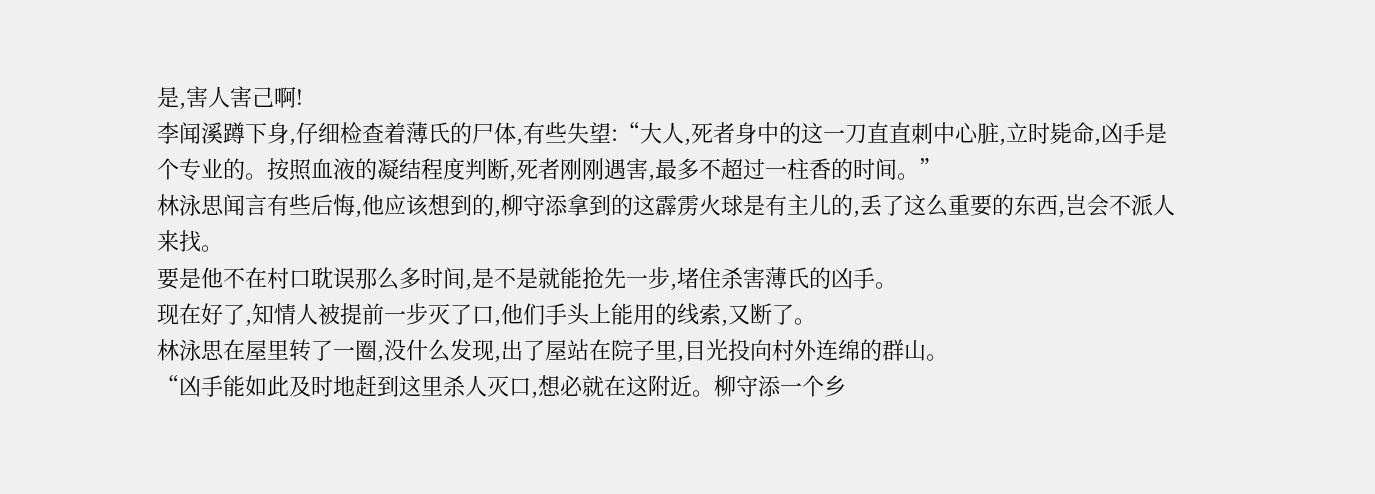是,害人害己啊!
李闻溪蹲下身,仔细检查着薄氏的尸体,有些失望:“大人,死者身中的这一刀直直刺中心脏,立时毙命,凶手是个专业的。按照血液的凝结程度判断,死者刚刚遇害,最多不超过一柱香的时间。”
林泳思闻言有些后悔,他应该想到的,柳守添拿到的这霹雳火球是有主儿的,丢了这么重要的东西,岂会不派人来找。
要是他不在村口耽误那么多时间,是不是就能抢先一步,堵住杀害薄氏的凶手。
现在好了,知情人被提前一步灭了口,他们手头上能用的线索,又断了。
林泳思在屋里转了一圈,没什么发现,出了屋站在院子里,目光投向村外连绵的群山。
“凶手能如此及时地赶到这里杀人灭口,想必就在这附近。柳守添一个乡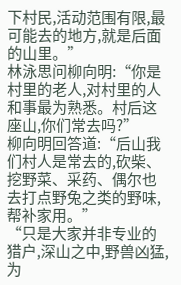下村民,活动范围有限,最可能去的地方,就是后面的山里。”
林泳思问柳向明:“你是村里的老人,对村里的人和事最为熟悉。村后这座山,你们常去吗?”
柳向明回答道:“后山我们村人是常去的,砍柴、挖野菜、采药、偶尔也去打点野兔之类的野味,帮补家用。”
“只是大家并非专业的猎户,深山之中,野兽凶猛,为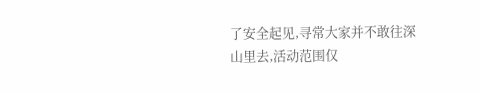了安全起见,寻常大家并不敢往深山里去,活动范围仅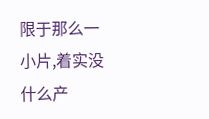限于那么一小片,着实没什么产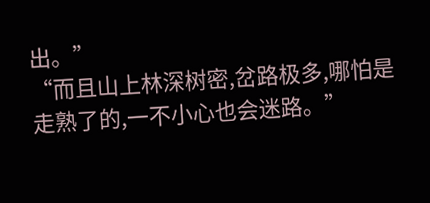出。”
“而且山上林深树密,岔路极多,哪怕是走熟了的,一不小心也会迷路。”